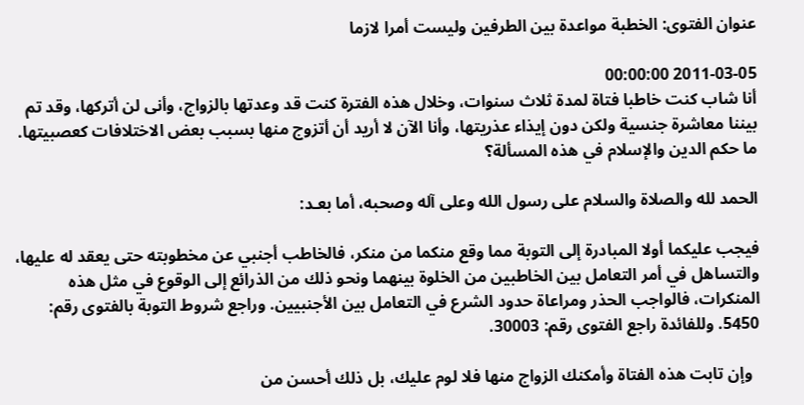عنوان الفتوى: الخطبة مواعدة بين الطرفين وليست أمرا لازما

2011-03-05 00:00:00
أنا شاب كنت خاطبا فتاة لمدة ثلاث سنوات، وخلال هذه الفترة كنت قد وعدتها بالزواج، وأنى لن أتركها، وقد تم بيننا معاشرة جنسية ولكن دون إيذاء عذريتها، وأنا الآن لا أريد أن أتزوج منها بسبب بعض الاختلافات كعصبيتها. ما حكم الدين والإسلام في هذه المسألة؟

الحمد لله والصلاة والسلام على رسول الله وعلى آله وصحبه، أما بعـد:

فيجب عليكما أولا المبادرة إلى التوبة مما وقع منكما من منكر، فالخاطب أجنبي عن مخطوبته حتى يعقد له عليها، والتساهل في أمر التعامل بين الخاطبين من الخلوة بينهما ونحو ذلك من الذرائع إلى الوقوع في مثل هذه المنكرات، فالواجب الحذر ومراعاة حدود الشرع في التعامل بين الأجنبيين. وراجع شروط التوبة بالفتوى رقم: 5450. وللفائدة راجع الفتوى رقم: 30003.

  وإن تابت هذه الفتاة وأمكنك الزواج منها فلا لوم عليك، بل ذلك أحسن من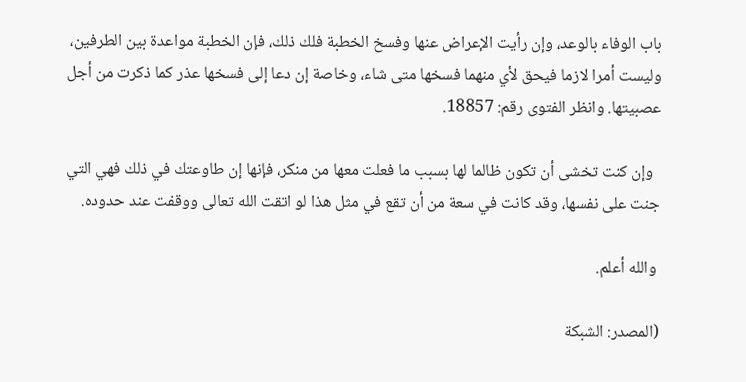باب الوفاء بالوعد، وإن رأيت الإعراض عنها وفسخ الخطبة فلك ذلك، فإن الخطبة مواعدة بين الطرفين، وليست أمرا لازما فيحق لأي منهما فسخها متى شاء، وخاصة إن دعا إلى فسخها عذر كما ذكرت من أجل عصبيتها. وانظر الفتوى رقم: 18857.

  وإن كنت تخشى أن تكون ظالما لها بسبب ما فعلت معها من منكر، فإنها إن طاوعتك في ذلك فهي التي جنت على نفسها، وقد كانت في سعة من أن تقع في مثل هذا لو اتقت الله تعالى ووقفت عند حدوده.

 والله أعلم.

(المصدر: الشبكة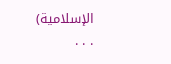الإسلامية)
. . .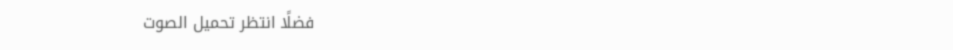فضلًا انتظر تحميل الصوت